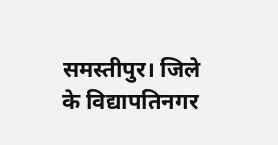समस्तीपुर। जिले के विद्यापतिनगर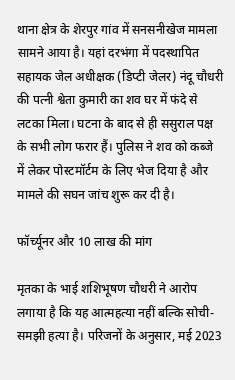थाना क्षेत्र के शेरपुर गांव में सनसनीखेज मामला सामने आया है। यहां दरभंगा में पदस्थापित सहायक जेल अधीक्षक (डिप्टी जेलर) नंदू चौधरी की पत्नी श्वेता कुमारी का शव घर में फंदे से लटका मिला। घटना के बाद से ही ससुराल पक्ष के सभी लोग फरार हैं। पुलिस ने शव को कब्जे में लेकर पोस्टमॉर्टम के लिए भेज दिया है और मामले की सघन जांच शुरू कर दी है।

फॉर्च्यूनर और 10 लाख की मांग

मृतका के भाई शशिभूषण चौधरी ने आरोप लगाया है कि यह आत्महत्या नहीं बल्कि सोची-समझी हत्या है। परिजनों के अनुसार, मई 2023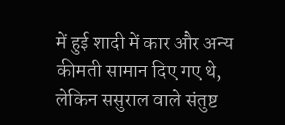में हुई शादी में कार और अन्य कीमती सामान दिए गए थे, लेकिन ससुराल वाले संतुष्ट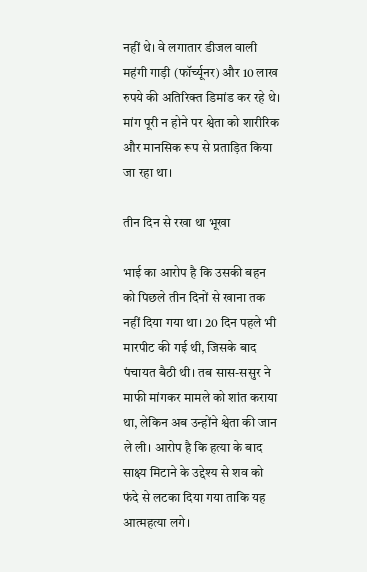नहीं थे। वे लगातार डीजल वाली महंगी गाड़ी (फॉर्च्यूनर) और 10 लाख रुपये की अतिरिक्त डिमांड कर रहे थे। मांग पूरी न होने पर श्वेता को शारीरिक और मानसिक रूप से प्रताड़ित किया जा रहा था।

तीन दिन से रखा था भूखा

भाई का आरोप है कि उसकी बहन को पिछले तीन दिनों से खाना तक नहीं दिया गया था। 20 दिन पहले भी मारपीट की गई थी, जिसके बाद पंचायत बैठी थी। तब सास-ससुर ने माफी मांगकर मामले को शांत कराया था, लेकिन अब उन्होंने श्वेता की जान ले ली। आरोप है कि हत्या के बाद साक्ष्य मिटाने के उद्देश्य से शव को फंदे से लटका दिया गया ताकि यह आत्महत्या लगे।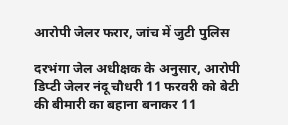आरोपी जेलर फरार, जांच में जुटी पुलिस

दरभंगा जेल अधीक्षक के अनुसार, आरोपी डिप्टी जेलर नंदू चौधरी 11 फरवरी को बेटी की बीमारी का बहाना बनाकर 11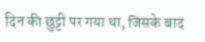दिन की छुट्टी पर गया था, जिसके बाद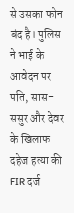से उसका फोन बंद है। पुलिस ने भाई के आवेदन पर पति, सास-ससुर और देवर के खिलाफ दहेज हत्या की FIR दर्ज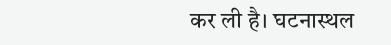कर ली है। घटनास्थल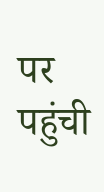पर पहुंची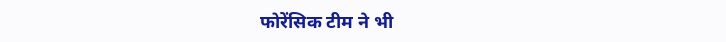फोरेंसिक टीम ने भी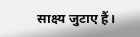साक्ष्य जुटाए हैं।